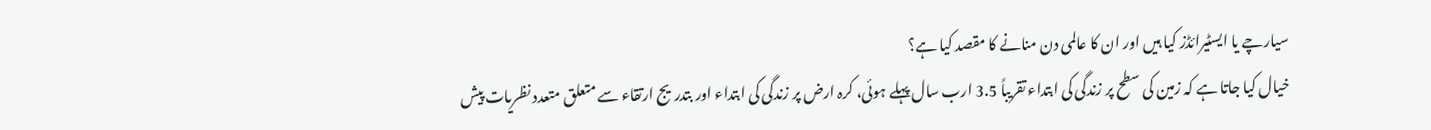سیارچے یا ایسٹیرائڈز کیا ہیں اور ان کا عالمی دن منانے کا مقصد کیا ہے؟
خیال کیا جاتا ہے کہ زمین کی سطح پر زندگی کی ابتداء تقریباً 3.5 ارب سال پہلے ہوئی، کرہ ارض پر زندگی کی ابتداء اور بتدریج ارتقاء سے متعلق متعدد نظریات پیش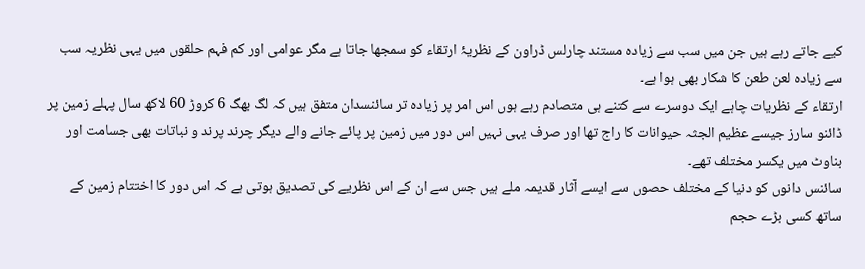کیے جاتے رہے ہیں جن میں سب سے زیادہ مستند چارلس ڈراون کے نظریۂ ارتقاء کو سمجھا جاتا ہے مگر عوامی اور کم فہم حلقوں میں یہی نظریہ سب سے زیادہ لعن طعن کا شکار بھی ہوا ہے۔
ارتقاء کے نظریات چاہے ایک دوسرے سے کتنے ہی متصادم رہے ہوں اس امر پر زیادہ تر سائنسدان متفق ہیں کہ لگ بھگ 6 کروڑ 60 لاکھ سال پہلے زمین پر ڈائنو سارز جیسے عظیم الجثہ حیوانات کا راج تھا اور صرف یہی نہیں اس دور میں زمین پر پائے جانے والے دیگر چرند پرند و نباتات بھی جسامت اور بناوٹ میں یکسر مختلف تھے۔
سائنس دانوں کو دنیا کے مختلف حصوں سے ایسے آثار قدیمہ ملے ہیں جس سے ان کے اس نظریے کی تصدیق ہوتی ہے کہ اس دور کا اختتام زمین کے ساتھ کسی بڑے حجم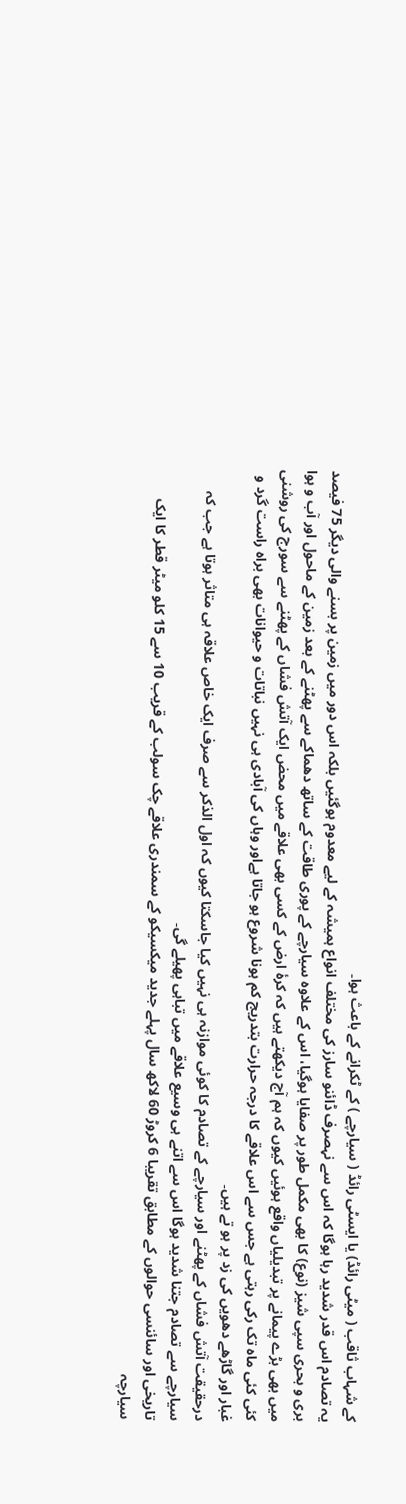کے شہاب ثاقب ( میٹی رائڈ) یا ایسٹی رائڈ ( سیارچے ) کے ٹکرانے کے باعث ہوا۔
یہ تصادم اس قدر شدید رہا ہوگا کہ اس سے نہصرف ڈائنو سارز کی مختلف انواع ہمیشہ کے لیے معدوم ہوگئیں بلکہ اس دور میں زمین پر بسنے والی دیگر 75 فیصد بری و بحری سپی شیز (نوع) کا بھی مکمل طور پر صفایا ہوگیا، اس کے علاوہ سیارچے کے پوری طاقت کے ساتھ دھماکے سے پھٹنے کے بعد زمین کے ماحول اور آب و ہوا میں بھی بڑے پیمانے پر تبدیلیاں واقع ہوئیں کیوں کہ ہم آج دیکھتے ہیں کہ کرۂ ارض کے کسی بھی علاقے میں محض ایک آتش فشاں کے پھٹنے سے سورج کی روشنی کئی کئی ماہ تک رکی رہتی ہے جس سے اس علاقے کا درجہ حرارت بتدریج کم ہونا شروع ہو جاتا ہےاور وہاں کی آبادی ہی نہیں نباتات و حیوانات بھی براہ راست گرد و غبار اور گاڑھے دھویں کی زد پر ہو تے ہیں۔
درحقیقت آتش فشاں کے پھٹنے اور سیارچے کے تصادم کا کوئی موازنہ ہی نہیں کیا جاسکتا کیوں کہ اول الذکر سے صرف ایک خاص علاقہ ہی متاثر ہوتا ہے جب کہ سیارچے سے تصادم جتنا شدید ہوگا اس سے اتنے ہی وسیع علاقے میں تباہی پھیلے گی۔
تاریخی اور سائنسی حوالوں کے مطابق تقریبا 6 کروڑ 60 لاکھ سال پہلے جدید میکسیکو کے سمندری علاقے چک سولب کے قریب 10 سے 15 کلو میٹر قطر کا ایک سیارچہ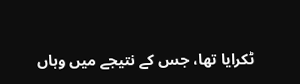ٹکرایا تھا، جس کے نتیجے میں وہاں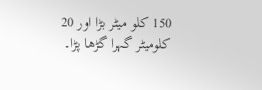150 کلو میٹر بڑا اور 20 کلومیٹر گہرا گڑھا پڑا۔